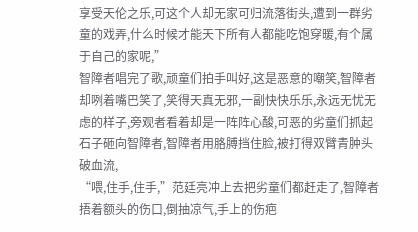享受天伦之乐,可这个人却无家可归流落街头,遭到一群劣童的戏弄,什么时候才能天下所有人都能吃饱穿暖,有个属于自己的家呢,”
智障者唱完了歌,顽童们拍手叫好,这是恶意的嘲笑,智障者却咧着嘴巴笑了,笑得天真无邪,一副快快乐乐,永远无忧无虑的样子,旁观者看着却是一阵阵心酸,可恶的劣童们抓起石子砸向智障者,智障者用胳膊挡住脸,被打得双臂青肿头破血流,
“喂,住手,住手,”范廷亮冲上去把劣童们都赶走了,智障者捂着额头的伤口,倒抽凉气,手上的伤疤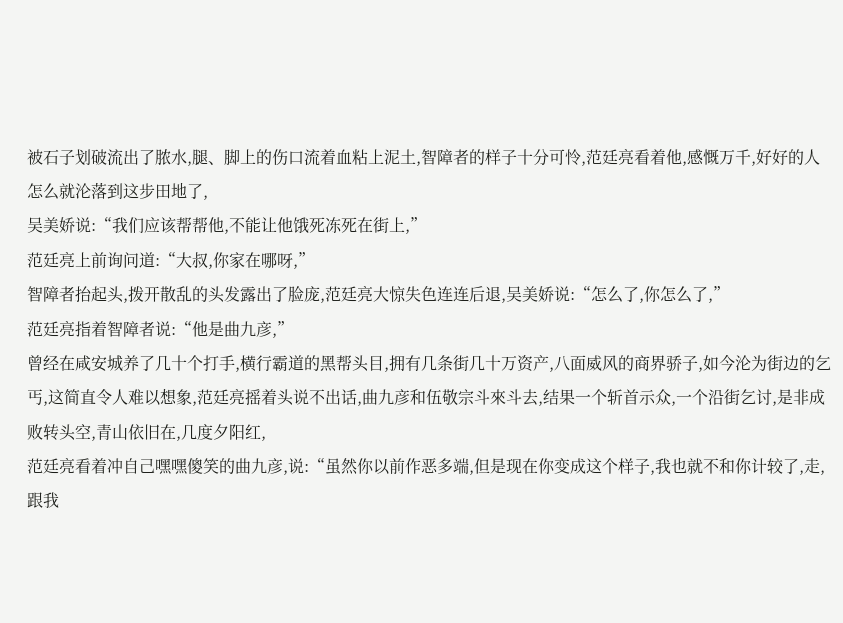被石子划破流出了脓水,腿、脚上的伤口流着血粘上泥土,智障者的样子十分可怜,范廷亮看着他,感慨万千,好好的人怎么就沦落到这步田地了,
吴美娇说:“我们应该帮帮他,不能让他饿死冻死在街上,”
范廷亮上前询问道:“大叔,你家在哪呀,”
智障者抬起头,拨开散乱的头发露出了脸庞,范廷亮大惊失色连连后退,吴美娇说:“怎么了,你怎么了,”
范廷亮指着智障者说:“他是曲九彦,”
曾经在咸安城养了几十个打手,横行霸道的黑帮头目,拥有几条街几十万资产,八面威风的商界骄子,如今沦为街边的乞丐,这简直令人难以想象,范廷亮摇着头说不出话,曲九彦和伍敬宗斗來斗去,结果一个斩首示众,一个沿街乞讨,是非成败转头空,青山依旧在,几度夕阳红,
范廷亮看着冲自己嘿嘿傻笑的曲九彦,说:“虽然你以前作恶多端,但是现在你变成这个样子,我也就不和你计较了,走,跟我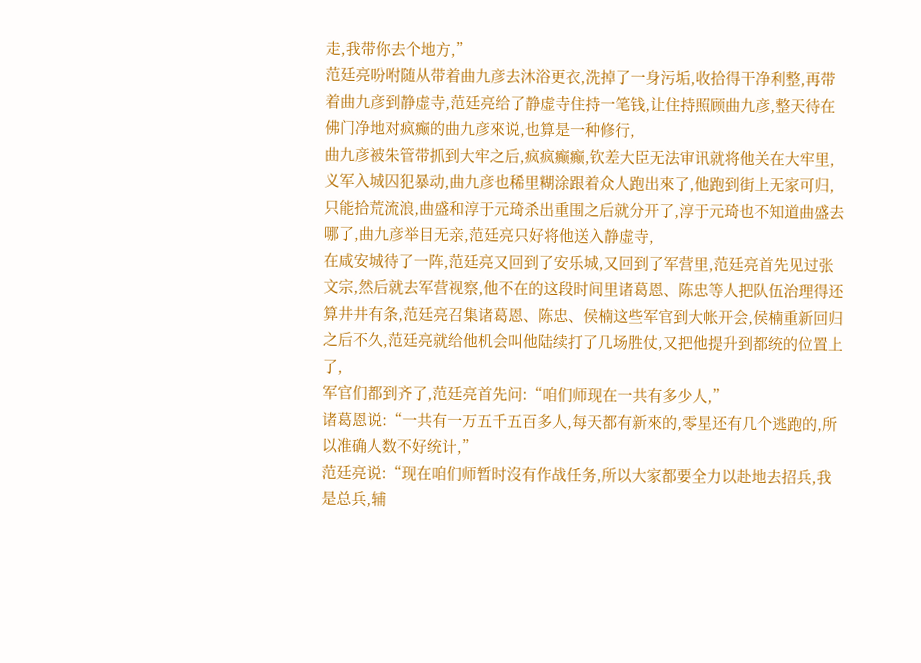走,我带你去个地方,”
范廷亮吩咐随从带着曲九彦去沐浴更衣,洗掉了一身污垢,收拾得干净利整,再带着曲九彦到静虚寺,范廷亮给了静虚寺住持一笔钱,让住持照顾曲九彦,整天待在佛门净地对疯癫的曲九彦來说,也算是一种修行,
曲九彦被朱管带抓到大牢之后,疯疯癫癫,钦差大臣无法审讯就将他关在大牢里,义军入城囚犯暴动,曲九彦也稀里糊涂跟着众人跑出來了,他跑到街上无家可归,只能拾荒流浪,曲盛和淳于元琦杀出重围之后就分开了,淳于元琦也不知道曲盛去哪了,曲九彦举目无亲,范廷亮只好将他送入静虚寺,
在咸安城待了一阵,范廷亮又回到了安乐城,又回到了军营里,范廷亮首先见过张文宗,然后就去军营视察,他不在的这段时间里诸葛恩、陈忠等人把队伍治理得还算井井有条,范廷亮召集诸葛恩、陈忠、侯楠这些军官到大帐开会,侯楠重新回归之后不久,范廷亮就给他机会叫他陆续打了几场胜仗,又把他提升到都统的位置上了,
军官们都到齐了,范廷亮首先问:“咱们师现在一共有多少人,”
诸葛恩说:“一共有一万五千五百多人,每天都有新來的,零星还有几个逃跑的,所以准确人数不好统计,”
范廷亮说:“现在咱们师暂时沒有作战任务,所以大家都要全力以赴地去招兵,我是总兵,辅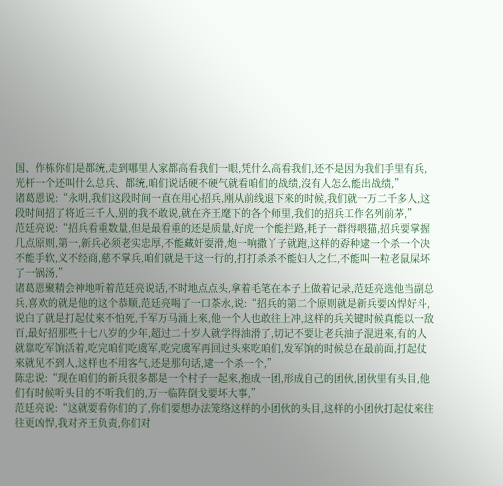国、作栋你们是都统,走到哪里人家都高看我们一眼,凭什么高看我们,还不是因为我们手里有兵,光杆一个还叫什么总兵、都统,咱们说话硬不硬气就看咱们的战绩,沒有人怎么能出战绩,”
诸葛恩说:“永明,我们这段时间一直在用心招兵,刚从前线退下來的时候,我们就一万二千多人,这段时间招了将近三千人,别的我不敢说,就在齐王麾下的各个师里,我们的招兵工作名列前茅,”
范廷亮说:“招兵看重数量,但是最看重的还是质量,好虎一个能拦路,耗子一群得喂猫,招兵要掌握几点原则,第一,新兵必须老实忠厚,不能藏奸耍滑,炮一响撒丫子就跑,这样的孬种逮一个杀一个决不能手软,义不经商,慈不掌兵,咱们就是干这一行的,打打杀杀不能妇人之仁,不能叫一粒老鼠屎坏了一锅汤,”
诸葛恩聚精会神地听着范廷亮说话,不时地点点头,拿着毛笔在本子上做着记录,范廷亮选他当副总兵,喜欢的就是他的这个恭顺,范廷亮喝了一口茶水,说:“招兵的第二个原则就是新兵要凶悍好斗,说白了就是打起仗來不怕死,千军万马涌上來,他一个人也敢往上冲,这样的兵关键时候真能以一敌百,最好招那些十七八岁的少年,超过二十岁人就学得油滑了,切记不要让老兵油子混进來,有的人就靠吃军饷活着,吃完咱们吃虞军,吃完虞军再回过头來吃咱们,发军饷的时候总在最前面,打起仗來就见不到人,这样也不用客气,还是那句话,逮一个杀一个,”
陈忠说:“现在咱们的新兵很多都是一个村子一起來,抱成一团,形成自己的团伙,团伙里有头目,他们有时候听头目的不听我们的,万一临阵倒戈要坏大事,”
范廷亮说:“这就要看你们的了,你们要想办法笼络这样的小团伙的头目,这样的小团伙打起仗來往往更凶悍,我对齐王负责,你们对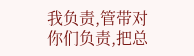我负责,管带对你们负责,把总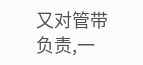又对管带负责,一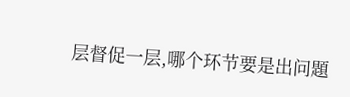层督促一层,哪个环节要是出问題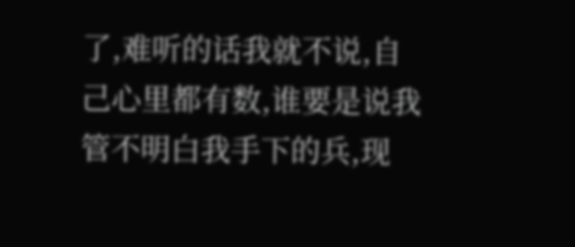了,难听的话我就不说,自己心里都有数,谁要是说我管不明白我手下的兵,现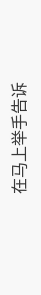在马上举手告诉